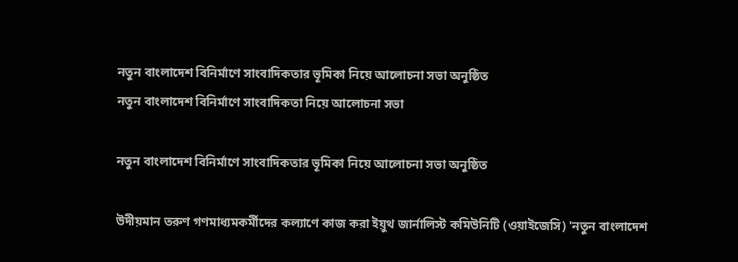নতুন বাংলাদেশ বিনির্মাণে সাংবাদিকতার ভূমিকা নিয়ে আলোচনা সভা অনুষ্ঠিত
নতুন বাংলাদেশ বিনির্মাণে সাংবাদিকতা নিয়ে আলোচনা সভা

নতুন বাংলাদেশ বিনির্মাণে সাংবাদিকতার ভূমিকা নিয়ে আলোচনা সভা অনুষ্ঠিত

উদীয়মান তরুণ গণমাধ্যমকর্মীদের কল্যাণে কাজ করা ইয়ুথ জার্নালিস্ট কমিউনিটি (ওয়াইজেসি) 'নতুন বাংলাদেশ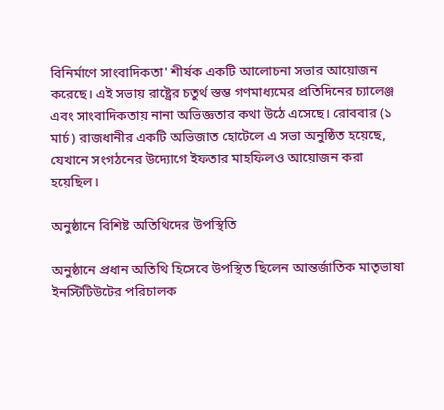বিনির্মাণে সাংবাদিকতা' শীর্ষক একটি আলোচনা সভার আয়োজন করেছে। এই সভায় রাষ্ট্রের চতুর্থ স্তম্ভ গণমাধ্যমের প্রতিদিনের চ্যালেঞ্জ এবং সাংবাদিকতায় নানা অভিজ্ঞতার কথা উঠে এসেছে। রোববার (১ মার্চ) রাজধানীর একটি অভিজাত হোটেলে এ সভা অনুষ্ঠিত হয়েছে, যেখানে সংগঠনের উদ্যোগে ইফতার মাহফিলও আয়োজন করা হয়েছিল।

অনুষ্ঠানে বিশিষ্ট অতিথিদের উপস্থিতি

অনুষ্ঠানে প্রধান অতিথি হিসেবে উপস্থিত ছিলেন আন্তর্জাতিক মাতৃভাষা ইনস্টিটিউটের পরিচালক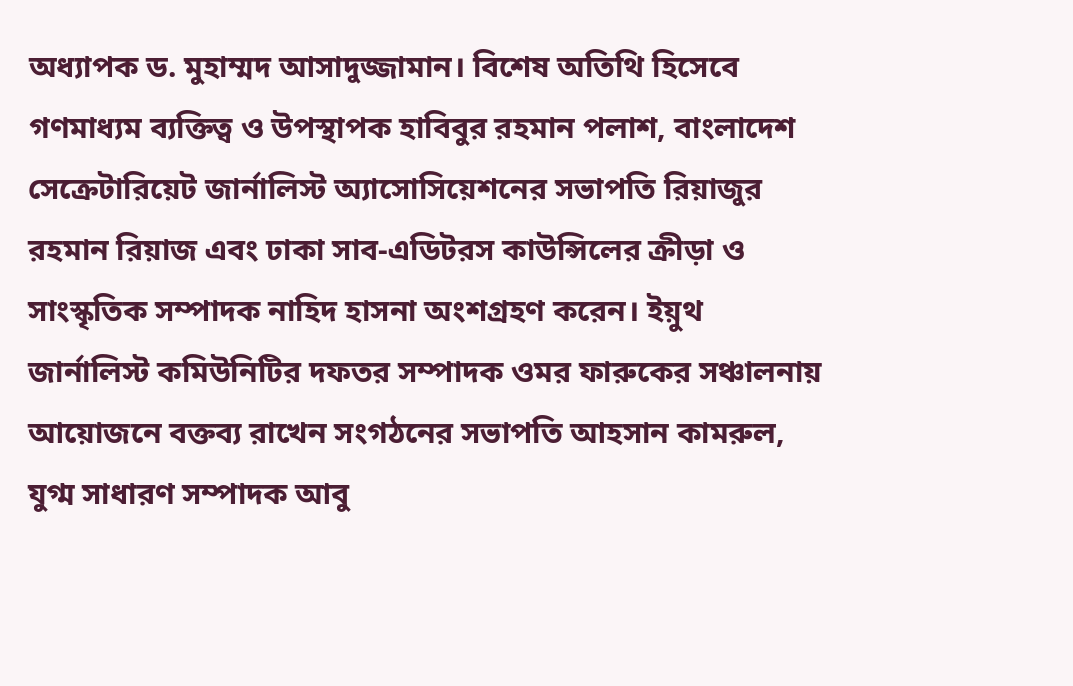অধ্যাপক ড. মুহাম্মদ আসাদুজ্জামান। বিশেষ অতিথি হিসেবে গণমাধ্যম ব্যক্তিত্ব ও উপস্থাপক হাবিবুর রহমান পলাশ, বাংলাদেশ সেক্রেটারিয়েট জার্নালিস্ট অ্যাসোসিয়েশনের সভাপতি রিয়াজুর রহমান রিয়াজ এবং ঢাকা সাব-এডিটরস কাউন্সিলের ক্রীড়া ও সাংস্কৃতিক সম্পাদক নাহিদ হাসনা অংশগ্রহণ করেন। ইয়ুথ জার্নালিস্ট কমিউনিটির দফতর সম্পাদক ওমর ফারুকের সঞ্চালনায় আয়োজনে বক্তব্য রাখেন সংগঠনের সভাপতি আহসান কামরুল, যুগ্ম সাধারণ সম্পাদক আবু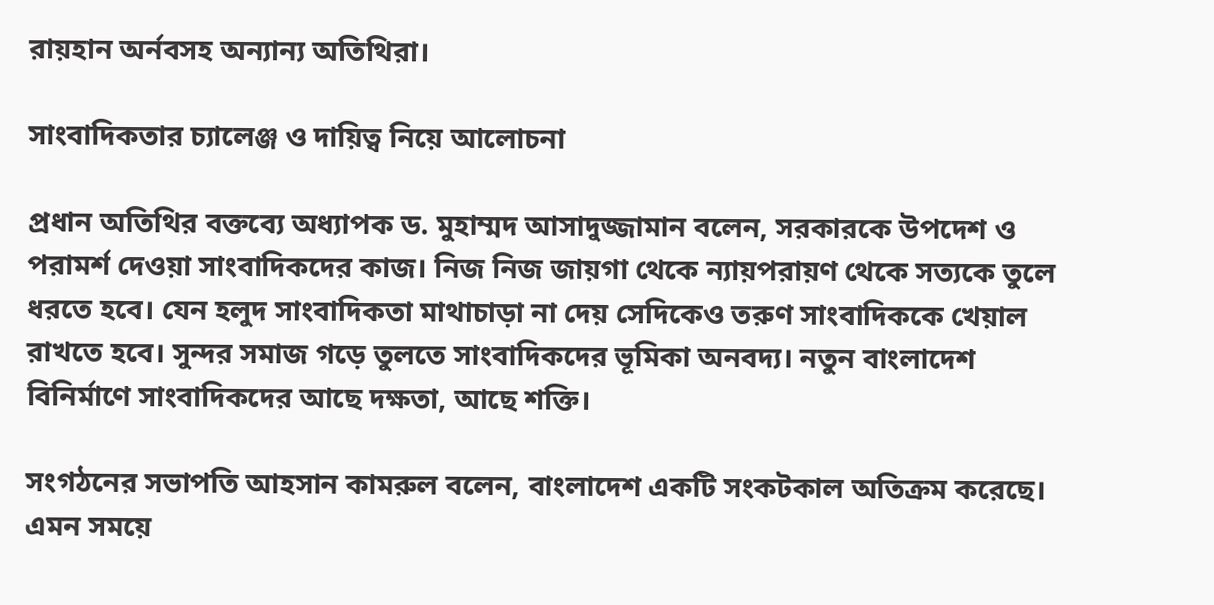রায়হান অর্নবসহ অন্যান্য অতিথিরা।

সাংবাদিকতার চ্যালেঞ্জ ও দায়িত্ব নিয়ে আলোচনা

প্রধান অতিথির বক্তব্যে অধ্যাপক ড. মুহাম্মদ আসাদুজ্জামান বলেন, সরকারকে উপদেশ ও পরামর্শ দেওয়া সাংবাদিকদের কাজ। নিজ নিজ জায়গা থেকে ন্যায়পরায়ণ থেকে সত্যকে তুলে ধরতে হবে। যেন হলুদ সাংবাদিকতা মাথাচাড়া না দেয় সেদিকেও তরুণ সাংবাদিককে খেয়াল রাখতে হবে। সুন্দর সমাজ গড়ে তুলতে সাংবাদিকদের ভূমিকা অনবদ্য। নতুন বাংলাদেশ বিনির্মাণে সাংবাদিকদের আছে দক্ষতা, আছে শক্তি।

সংগঠনের সভাপতি আহসান কামরুল বলেন, বাংলাদেশ একটি সংকটকাল অতিক্রম করেছে। এমন সময়ে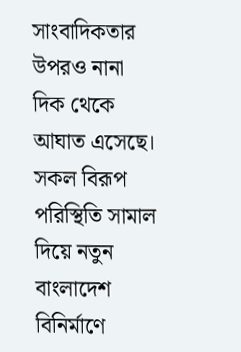সাংবাদিকতার উপরও নানা দিক থেকে আঘাত এসেছে। সকল বিরূপ পরিস্থিতি সামাল দিয়ে নতুন বাংলাদেশ বিনির্মাণে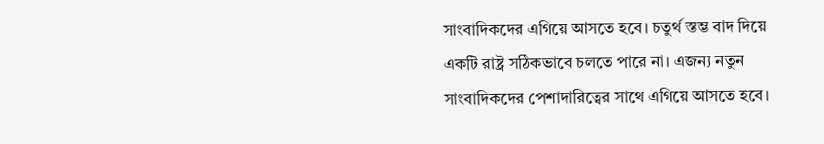সাংবাদিকদের এগিয়ে আসতে হবে। চতুর্থ স্তম্ভ বাদ দিয়ে একটি রাষ্ট্র সঠিকভাবে চলতে পারে না। এজন্য নতুন সাংবাদিকদের পেশাদারিত্বের সাথে এগিয়ে আসতে হবে।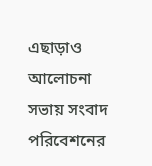এছাড়াও আলোচনা সভায় সংবাদ পরিবেশনের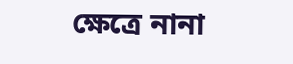ক্ষেত্রে নানা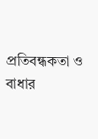প্রতিবন্ধকতা ও বাধার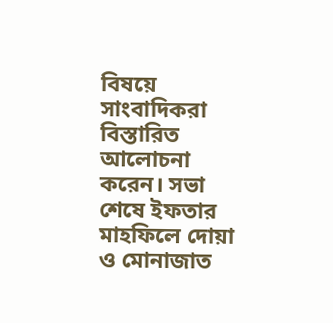বিষয়ে সাংবাদিকরা বিস্তারিত আলোচনা করেন। সভা শেষে ইফতার মাহফিলে দোয়া ও মোনাজাত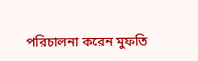পরিচালনা করেন মুফতি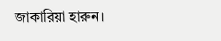জাকারিয়া হারুন।